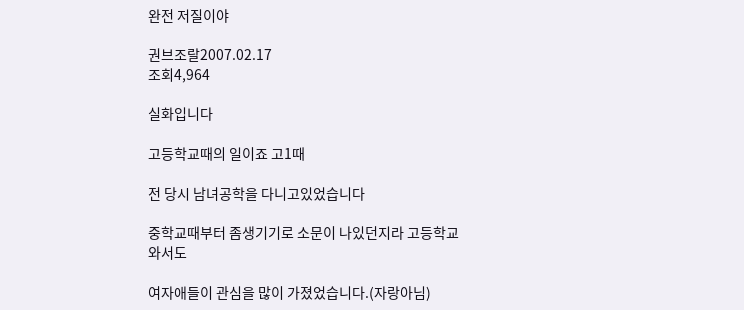완전 저질이야

권브조랄2007.02.17
조회4,964

실화입니다

고등학교때의 일이죠 고1때

전 당시 남녀공학을 다니고있었습니다

중학교때부터 좀생기기로 소문이 나있던지라 고등학교와서도

여자애들이 관심을 많이 가졌었습니다.(자랑아님)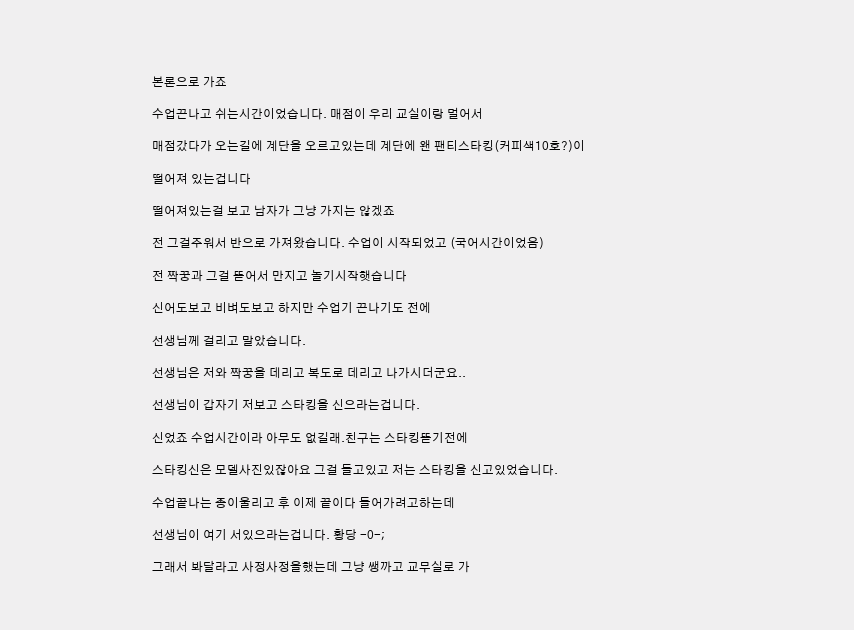본론으로 가죠

수업끈나고 쉬는시간이었습니다. 매점이 우리 교실이랑 멀어서

매점갔다가 오는길에 계단을 오르고있는데 계단에 왠 팬티스타킹(커피색10호?)이

떨어져 있는겁니다

떨어져있는걸 보고 남자가 그냥 가지는 않겠죠

전 그걸주워서 반으로 가져왔습니다. 수업이 시작되었고 (국어시간이었음)

전 짝꿍과 그걸 뜯어서 만지고 놀기시작햇습니다

신어도보고 비벼도보고 하지만 수업기 끈나기도 전에

선생님께 걸리고 말았습니다.

선생님은 저와 짝꿍을 데리고 복도로 데리고 나가시더군요..

선생님이 갑자기 저보고 스타킹을 신으라는겁니다.

신었죠 수업시간이라 아무도 없길래.친구는 스타킹뜯기전에

스타킹신은 모델사진있잖아요 그걸 들고있고 저는 스타킹을 신고있었습니다.

수업끝나는 종이울리고 후 이제 끝이다 들어가려고하는데

선생님이 여기 서있으라는겁니다. 황당 -0-;

그래서 봐달라고 사정사정을했는데 그냥 쌩까고 교무실로 가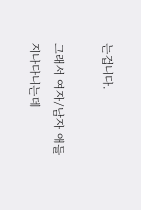는겁니다.

그래서 여자/남자 애들 지나다니는데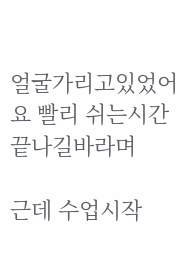얼굴가리고있었어요 빨리 쉬는시간 끝나길바라며

근데 수업시작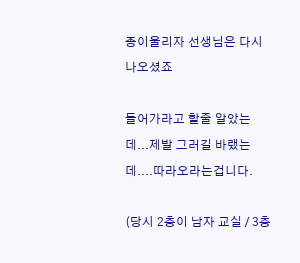종이울리자 선생님은 다시 나오셨죠

들어가라고 할줄 알았는데...제발 그러길 바랬는데....따라오라는겁니다.

(당시 2층이 남자 교실 / 3층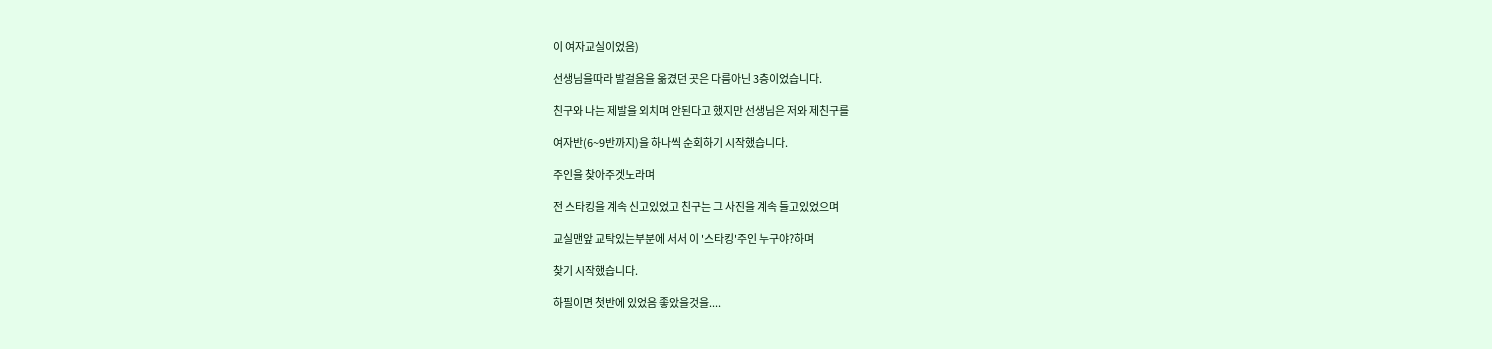이 여자교실이었음)

선생님을따라 발걸음을 옮겼던 곳은 다름아닌 3층이었습니다.

친구와 나는 제발을 외치며 안된다고 했지만 선생님은 저와 제친구를

여자반(6~9반까지)을 하나씩 순회하기 시작했습니다.

주인을 찾아주겟노라며

전 스타킹을 계속 신고있었고 친구는 그 사진을 계속 들고있었으며

교실맨앞 교탁있는부분에 서서 이 '스타킹'주인 누구야?하며

찾기 시작했습니다.

하필이면 첫반에 있었음 좋았을것을....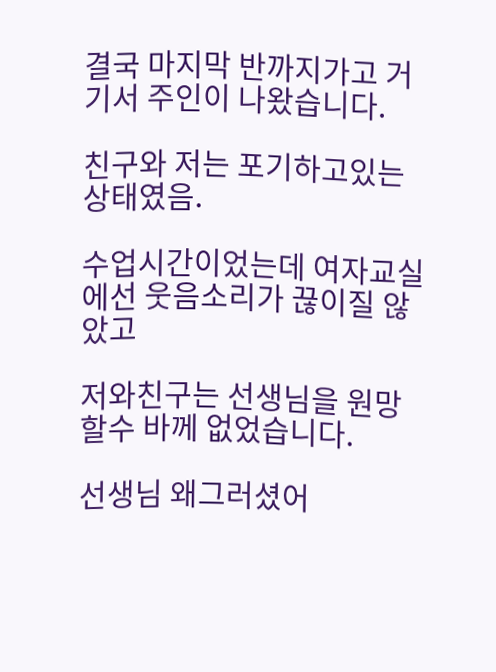결국 마지막 반까지가고 거기서 주인이 나왔습니다.

친구와 저는 포기하고있는 상태였음.

수업시간이었는데 여자교실에선 웃음소리가 끊이질 않았고

저와친구는 선생님을 원망할수 바께 없었습니다.

선생님 왜그러셨어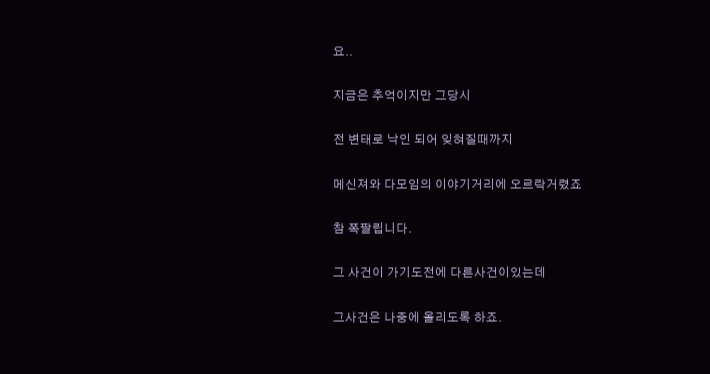요..

지금은 추억이지만 그당시

전 변태로 낙인 되어 잊혀질때까지

메신져와 다모임의 이야기거리에 오르락거렸죠

참 쪽팔립니다.

그 사건이 가기도전에 다른사건이있는데

그사건은 나중에 올리도록 하죠.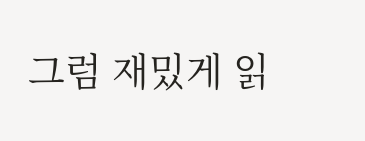그럼 재밌게 읽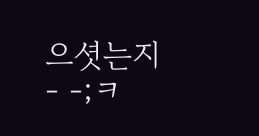으셧는지 - -;ㅋ